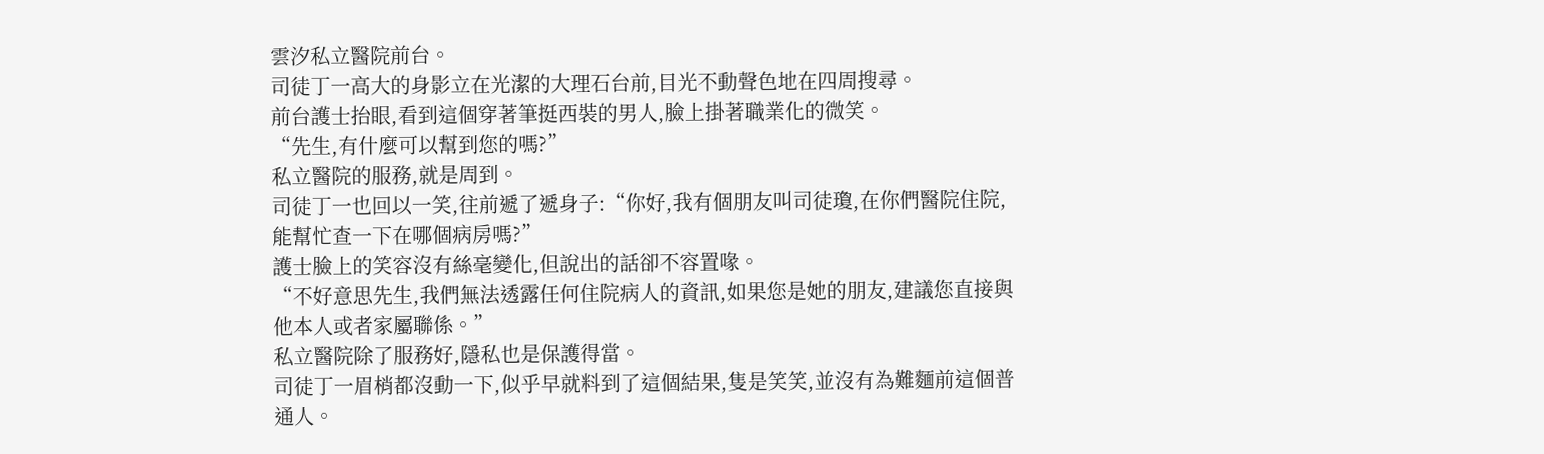雲汐私立醫院前台。
司徒丁一高大的身影立在光潔的大理石台前,目光不動聲色地在四周搜尋。
前台護士抬眼,看到這個穿著筆挺西裝的男人,臉上掛著職業化的微笑。
“先生,有什麼可以幫到您的嗎?”
私立醫院的服務,就是周到。
司徒丁一也回以一笑,往前遞了遞身子:“你好,我有個朋友叫司徒瓊,在你們醫院住院,能幫忙查一下在哪個病房嗎?”
護士臉上的笑容沒有絲毫變化,但說出的話卻不容置喙。
“不好意思先生,我們無法透露任何住院病人的資訊,如果您是她的朋友,建議您直接與他本人或者家屬聯係。”
私立醫院除了服務好,隱私也是保護得當。
司徒丁一眉梢都沒動一下,似乎早就料到了這個結果,隻是笑笑,並沒有為難麵前這個普通人。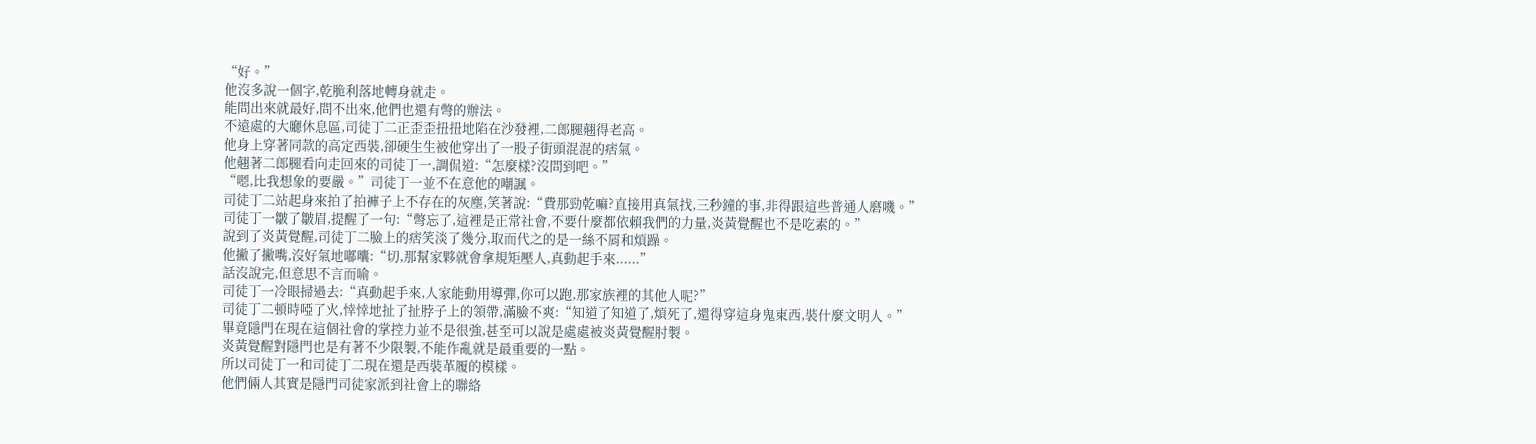“好。”
他沒多說一個字,乾脆利落地轉身就走。
能問出來就最好,問不出來,他們也還有彆的辦法。
不遠處的大廳休息區,司徒丁二正歪歪扭扭地陷在沙發裡,二郎腿翹得老高。
他身上穿著同款的高定西裝,卻硬生生被他穿出了一股子街頭混混的痞氣。
他翹著二郎腿看向走回來的司徒丁一,調侃道:“怎麼樣?沒問到吧。”
“嗯,比我想象的要嚴。”司徒丁一並不在意他的嘲諷。
司徒丁二站起身來拍了拍褲子上不存在的灰塵,笑著說:“費那勁乾嘛?直接用真氣找,三秒鐘的事,非得跟這些普通人磨嘰。”
司徒丁一皺了皺眉,提醒了一句:“彆忘了,這裡是正常社會,不要什麼都依賴我們的力量,炎黃覺醒也不是吃素的。”
說到了炎黃覺醒,司徒丁二臉上的痞笑淡了幾分,取而代之的是一絲不屑和煩躁。
他撇了撇嘴,沒好氣地嘟囔:“切,那幫家夥就會拿規矩壓人,真動起手來......”
話沒說完,但意思不言而喻。
司徒丁一冷眼掃過去:“真動起手來,人家能動用導彈,你可以跑,那家族裡的其他人呢?”
司徒丁二頓時啞了火,悻悻地扯了扯脖子上的領帶,滿臉不爽:“知道了知道了,煩死了,還得穿這身鬼東西,裝什麼文明人。”
畢竟隱門在現在這個社會的掌控力並不是很強,甚至可以說是處處被炎黃覺醒肘製。
炎黃覺醒對隱門也是有著不少限製,不能作亂就是最重要的一點。
所以司徒丁一和司徒丁二現在還是西裝革履的模樣。
他們倆人其實是隱門司徒家派到社會上的聯絡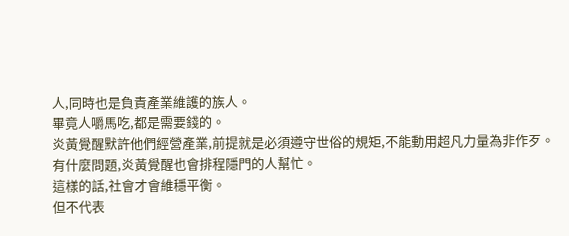人,同時也是負責產業維護的族人。
畢竟人嚼馬吃,都是需要錢的。
炎黃覺醒默許他們經營產業,前提就是必須遵守世俗的規矩,不能動用超凡力量為非作歹。
有什麼問題,炎黃覺醒也會排程隱門的人幫忙。
這樣的話,社會才會維穩平衡。
但不代表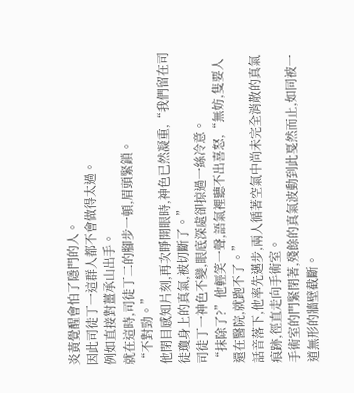炎黃覺醒會怕了隱門的人。
因此司徒丁一這群人都不會做得太過。
例如直接對薑承山出手。
就在這時,司徒丁二的腳步一頓,眉頭緊鎖。
“不對勁。”
他閉目感知片刻,再次睜開眼時,神色已然凝重,“我們留在司徒瓊身上的真氣,被切斷了。”
司徒丁一神色不變,眼底深處卻掠過一絲冷意。
“抹除了?”他輕笑一聲,語氣裡聽不出喜怒,“無妨,隻要人還在醫院,就跑不了。”
話音落下,他率先邁步,兩人循著空氣中尚未完全消散的真氣痕跡,徑直走向手術室。
手術室的門緊閉著,殘餘的真氣波動到此戛然而止,如同被一道無形的牆壁截斷。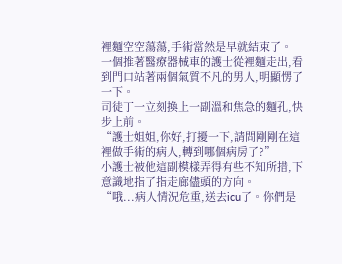裡麵空空蕩蕩,手術當然是早就結束了。
一個推著醫療器械車的護士從裡麵走出,看到門口站著兩個氣質不凡的男人,明顯愣了一下。
司徒丁一立刻換上一副溫和焦急的麵孔,快步上前。
“護士姐姐,你好,打擾一下,請問剛剛在這裡做手術的病人,轉到哪個病房了?”
小護士被他這副模樣弄得有些不知所措,下意識地指了指走廊儘頭的方向。
“哦...病人情況危重,送去icu了。你們是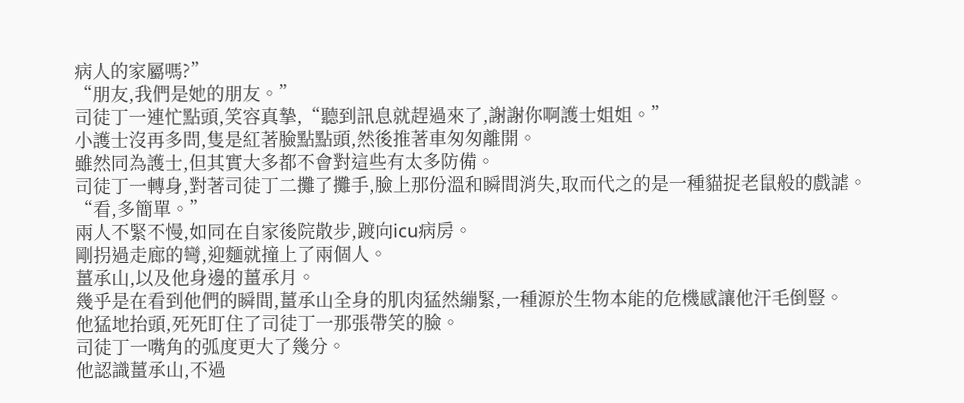病人的家屬嗎?”
“朋友,我們是她的朋友。”
司徒丁一連忙點頭,笑容真摯,“聽到訊息就趕過來了,謝謝你啊護士姐姐。”
小護士沒再多問,隻是紅著臉點點頭,然後推著車匆匆離開。
雖然同為護士,但其實大多都不會對這些有太多防備。
司徒丁一轉身,對著司徒丁二攤了攤手,臉上那份溫和瞬間消失,取而代之的是一種貓捉老鼠般的戲謔。
“看,多簡單。”
兩人不緊不慢,如同在自家後院散步,踱向icu病房。
剛拐過走廊的彎,迎麵就撞上了兩個人。
薑承山,以及他身邊的薑承月。
幾乎是在看到他們的瞬間,薑承山全身的肌肉猛然繃緊,一種源於生物本能的危機感讓他汗毛倒豎。
他猛地抬頭,死死盯住了司徒丁一那張帶笑的臉。
司徒丁一嘴角的弧度更大了幾分。
他認識薑承山,不過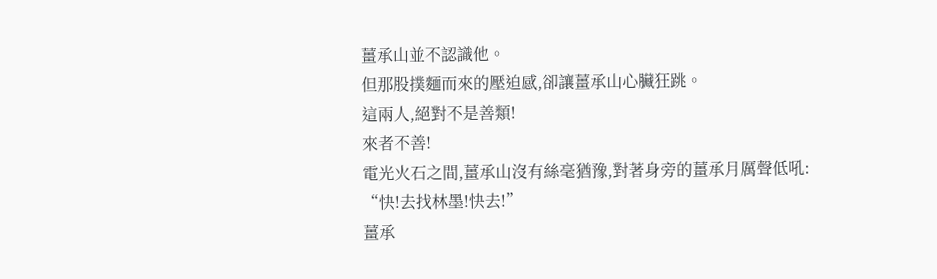薑承山並不認識他。
但那股撲麵而來的壓迫感,卻讓薑承山心臟狂跳。
這兩人,絕對不是善類!
來者不善!
電光火石之間,薑承山沒有絲毫猶豫,對著身旁的薑承月厲聲低吼:
“快!去找林墨!快去!”
薑承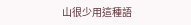山很少用這種語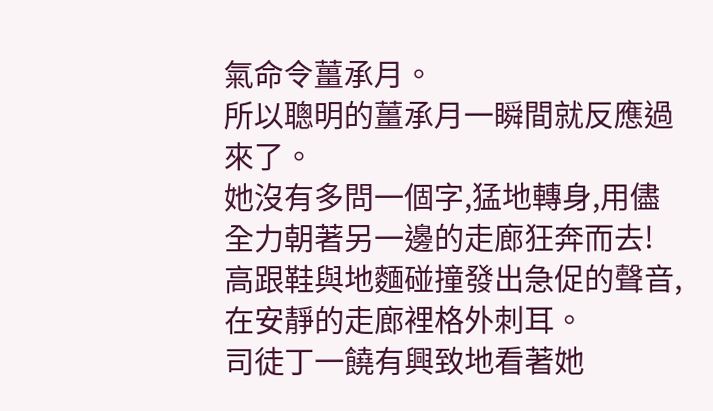氣命令薑承月。
所以聰明的薑承月一瞬間就反應過來了。
她沒有多問一個字,猛地轉身,用儘全力朝著另一邊的走廊狂奔而去!
高跟鞋與地麵碰撞發出急促的聲音,在安靜的走廊裡格外刺耳。
司徒丁一饒有興致地看著她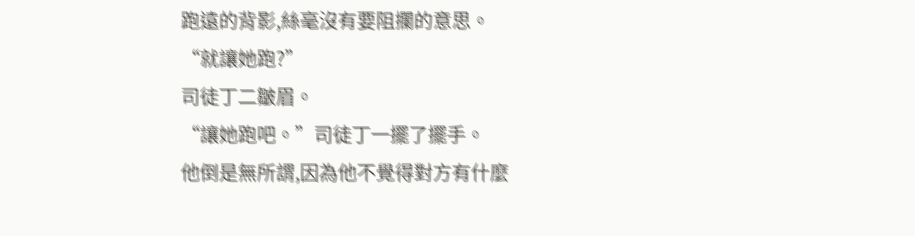跑遠的背影,絲毫沒有要阻攔的意思。
“就讓她跑?”
司徒丁二皺眉。
“讓她跑吧。”司徒丁一擺了擺手。
他倒是無所謂,因為他不覺得對方有什麼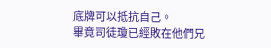底牌可以抵抗自己。
畢竟司徒瓊已經敗在他們兄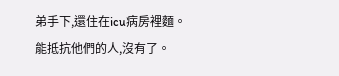弟手下,還住在icu病房裡麵。
能抵抗他們的人,沒有了。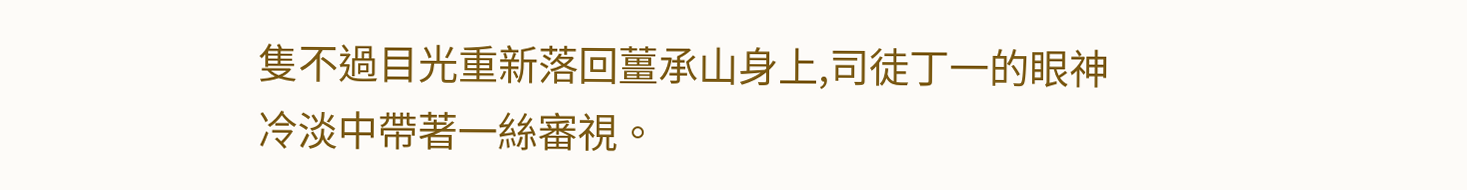隻不過目光重新落回薑承山身上,司徒丁一的眼神冷淡中帶著一絲審視。